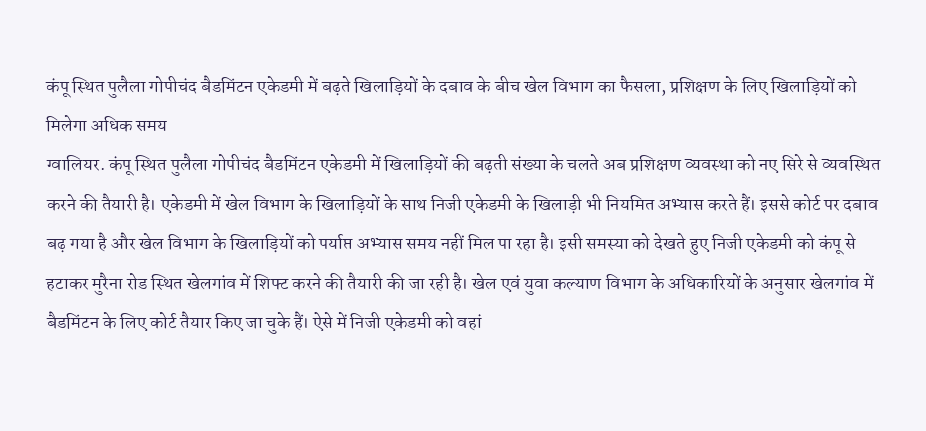कंपू स्थित पुलैला गोपीचंद बैडमिंटन एकेडमी में बढ़ते खिलाड़ियों के दबाव के बीच खेल विभाग का फैसला, प्रशिक्षण के लिए खिलाड़ियों को मिलेगा अधिक समय
ग्वालियर. कंपू स्थित पुलैला गोपीचंद बैडमिंटन एकेडमी में खिलाड़ियों की बढ़ती संख्या के चलते अब प्रशिक्षण व्यवस्था को नए सिरे से व्यवस्थित करने की तैयारी है। एकेडमी में खेल विभाग के खिलाड़ियों के साथ निजी एकेडमी के खिलाड़ी भी नियमित अभ्यास करते हैं। इससे कोर्ट पर दबाव बढ़ गया है और खेल विभाग के खिलाड़ियों को पर्याप्त अभ्यास समय नहीं मिल पा रहा है। इसी समस्या को देखते हुए निजी एकेडमी को कंपू से हटाकर मुरैना रोड स्थित खेलगांव में शिफ्ट करने की तैयारी की जा रही है। खेल एवं युवा कल्याण विभाग के अधिकारियों के अनुसार खेलगांव में बैडमिंटन के लिए कोर्ट तैयार किए जा चुके हैं। ऐसे में निजी एकेडमी को वहां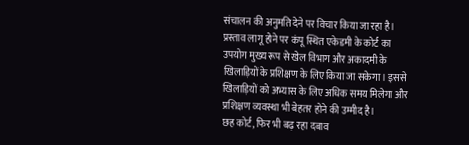संचालन की अनुमति देने पर विचार किया जा रहा है। प्रस्ताव लागू होने पर कंपू स्थित एकेडमी के कोर्ट का उपयोग मुख्य रूप से खेल विभाग और अकादमी के खिलाड़ियों के प्रशिक्षण के लिए किया जा सकेगा। इससे खिलाड़ियों को अभ्यास के लिए अधिक समय मिलेगा और प्रशिक्षण व्यवस्था भी बेहतर होने की उम्मीद है।
छह कोर्ट, फिर भी बढ़ रहा दबाव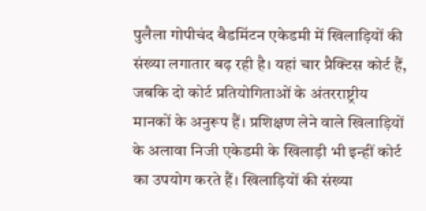पुलैला गोपीचंद बैडमिंटन एकेडमी में खिलाड़ियों की संख्या लगातार बढ़ रही है। यहां चार प्रैक्टिस कोर्ट हैं, जबकि दो कोर्ट प्रतियोगिताओं के अंतरराष्ट्रीय मानकों के अनुरूप हैं। प्रशिक्षण लेने वाले खिलाड़ियों के अलावा निजी एकेडमी के खिलाड़ी भी इन्हीं कोर्ट का उपयोग करते हैं। खिलाड़ियों की संख्या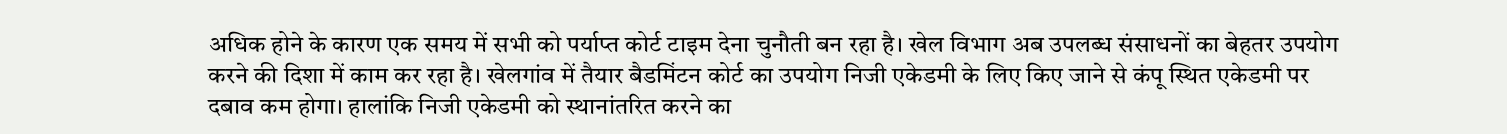अधिक होने के कारण एक समय में सभी को पर्याप्त कोर्ट टाइम देना चुनौती बन रहा है। खेल विभाग अब उपलब्ध संसाधनों का बेहतर उपयोग करने की दिशा में काम कर रहा है। खेलगांव में तैयार बैडमिंटन कोर्ट का उपयोग निजी एकेडमी के लिए किए जाने से कंपू स्थित एकेडमी पर दबाव कम होगा। हालांकि निजी एकेडमी को स्थानांतरित करने का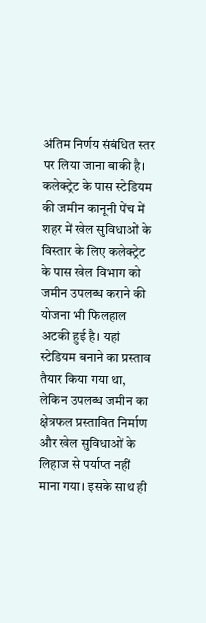अंतिम निर्णय संबंधित स्तर पर लिया जाना बाकी है।
कलेक्ट्रेट के पास स्टेडियम की जमीन कानूनी पेंच में
शहर में खेल सुविधाओं के विस्तार के लिए कलेक्ट्रेट के पास खेल विभाग को जमीन उपलब्ध कराने की योजना भी फिलहाल अटकी हुई है। यहां स्टेडियम बनाने का प्रस्ताव तैयार किया गया था, लेकिन उपलब्ध जमीन का क्षेत्रफल प्रस्तावित निर्माण और खेल सुविधाओं के लिहाज से पर्याप्त नहीं माना गया। इसके साथ ही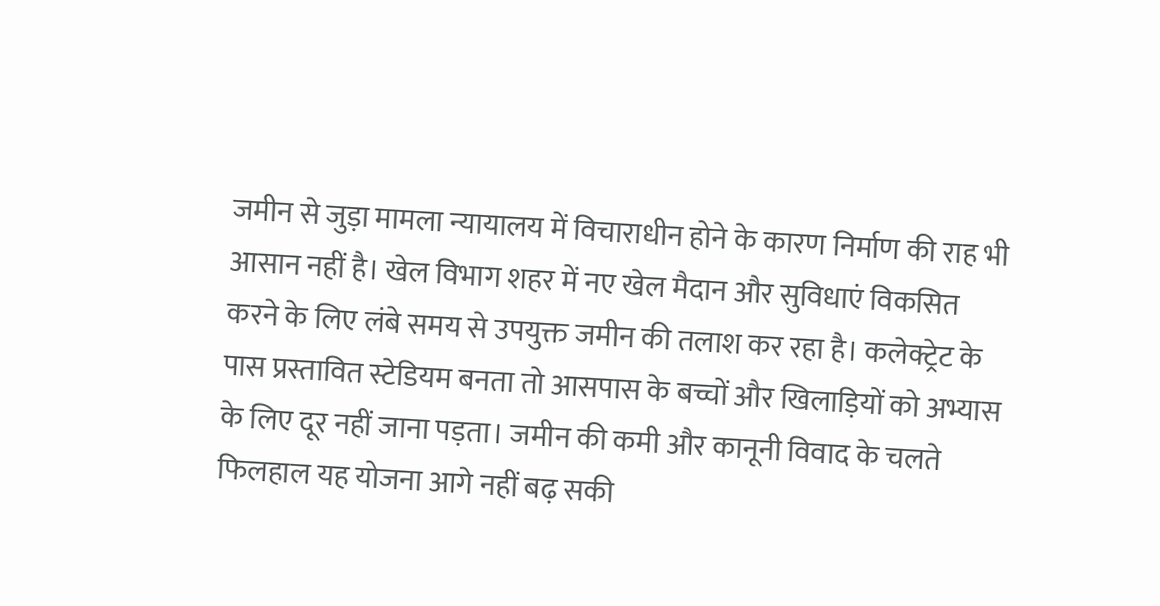जमीन से जुड़ा मामला न्यायालय में विचाराधीन होने के कारण निर्माण की राह भी आसान नहीं है। खेल विभाग शहर में नए खेल मैदान और सुविधाएं विकसित करने के लिए लंबे समय से उपयुक्त जमीन की तलाश कर रहा है। कलेक्ट्रेट के पास प्रस्तावित स्टेडियम बनता तो आसपास के बच्चों और खिलाड़ियों को अभ्यास के लिए दूर नहीं जाना पड़ता। जमीन की कमी और कानूनी विवाद के चलते फिलहाल यह योजना आगे नहीं बढ़ सकी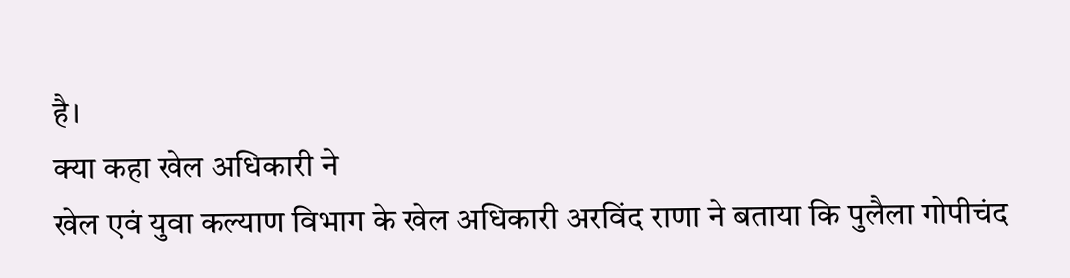है।
क्या कहा खेल अधिकारी ने
खेल एवं युवा कल्याण विभाग के खेल अधिकारी अरविंद राणा ने बताया कि पुलैला गोपीचंद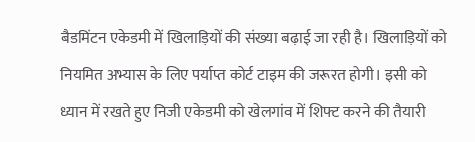बैडमिंटन एकेडमी में खिलाड़ियों की संख्या बढ़ाई जा रही है। खिलाड़ियों को नियमित अभ्यास के लिए पर्याप्त कोर्ट टाइम की जरूरत होगी। इसी को ध्यान में रखते हुए निजी एकेडमी को खेलगांव में शिफ्ट करने की तैयारी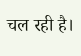चल रही है।